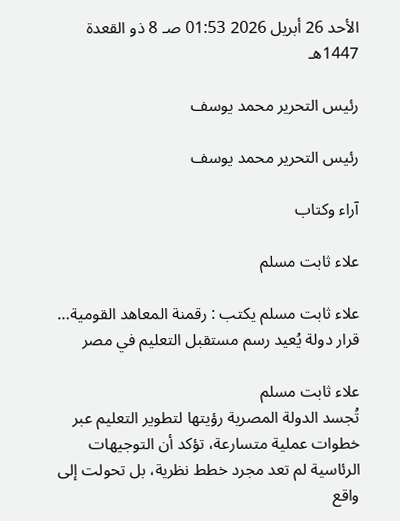الأحد 26 أبريل 2026 01:53 صـ 8 ذو القعدة 1447هـ

رئيس التحرير محمد يوسف

رئيس التحرير محمد يوسف

آراء وكتاب

علاء ثابت مسلم

علاء ثابت مسلم يكتب : رقمنة المعاهد القومية… قرار دولة يُعيد رسم مستقبل التعليم في مصر

علاء ثابت مسلم
تُجسد الدولة المصرية رؤيتها لتطوير التعليم عبر خطوات عملية متسارعة، تؤكد أن التوجيهات الرئاسية لم تعد مجرد خطط نظرية، بل تحولت إلى واقع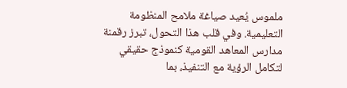ملموس يُعيد صياغة ملامح المنظومة التعليمية. وفي قلب هذا التحول، تبرز رقمنة مدارس المعاهد القومية كنموذج حقيقي لتكامل الرؤية مع التنفيذ، بما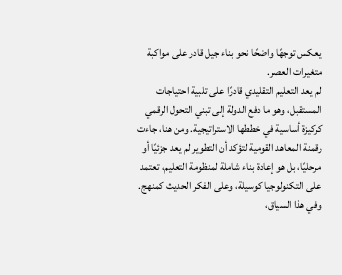يعكس توجهًا واضحًا نحو بناء جيل قادر على مواكبة متغيرات العصر.
لم يعد التعليم التقليدي قادرًا على تلبية احتياجات المستقبل، وهو ما دفع الدولة إلى تبني التحول الرقمي كركيزة أساسية في خططها الاستراتيجية. ومن هنا، جاءت رقمنة المعاهد القومية لتؤكد أن التطوير لم يعد جزئيًا أو مرحليًا، بل هو إعادة بناء شاملة لمنظومة التعليم، تعتمد على التكنولوجيا كوسيلة، وعلى الفكر الحديث كمنهج.
وفي هذا السياق،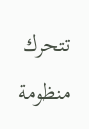تتحرك منظومة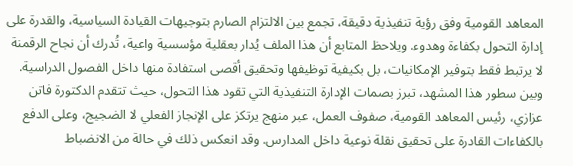المعاهد القومية وفق رؤية تنفيذية دقيقة، تجمع بين الالتزام الصارم بتوجيهات القيادة السياسية، والقدرة على إدارة التحول بكفاءة وهدوء. ويلاحظ المتابع أن هذا الملف يُدار بعقلية مؤسسية واعية، تُدرك أن نجاح الرقمنة لا يرتبط فقط بتوفير الإمكانيات، بل بكيفية توظيفها وتحقيق أقصى استفادة منها داخل الفصول الدراسية.
وبين سطور هذا المشهد، تبرز بصمات الإدارة التنفيذية التي تقود هذا التحول، حيث تتقدم الدكتورة فاتن عزازي، رئيس المعاهد القومية، صفوف العمل، عبر منهج يرتكز على الإنجاز الفعلي لا الضجيج، وعلى الدفع بالكفاءات القادرة على تحقيق نقلة نوعية داخل المدارس. وقد انعكس ذلك في حالة من الانضباط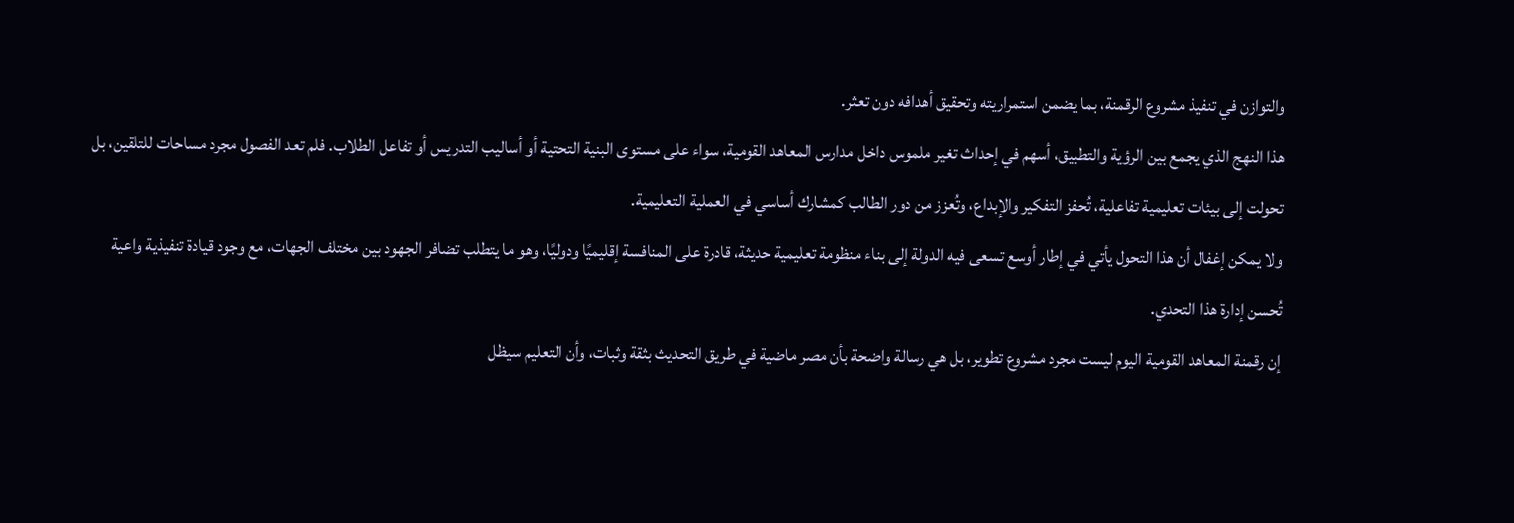والتوازن في تنفيذ مشروع الرقمنة، بما يضمن استمراريته وتحقيق أهدافه دون تعثر.
هذا النهج الذي يجمع بين الرؤية والتطبيق، أسهم في إحداث تغير ملموس داخل مدارس المعاهد القومية، سواء على مستوى البنية التحتية أو أساليب التدريس أو تفاعل الطلاب. فلم تعد الفصول مجرد مساحات للتلقين، بل تحولت إلى بيئات تعليمية تفاعلية، تُحفز التفكير والإبداع، وتُعزز من دور الطالب كمشارك أساسي في العملية التعليمية.
ولا يمكن إغفال أن هذا التحول يأتي في إطار أوسع تسعى فيه الدولة إلى بناء منظومة تعليمية حديثة، قادرة على المنافسة إقليميًا ودوليًا، وهو ما يتطلب تضافر الجهود بين مختلف الجهات، مع وجود قيادة تنفيذية واعية تُحسن إدارة هذا التحدي.
إن رقمنة المعاهد القومية اليوم ليست مجرد مشروع تطوير، بل هي رسالة واضحة بأن مصر ماضية في طريق التحديث بثقة وثبات، وأن التعليم سيظل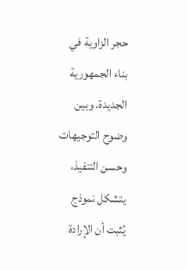حجر الزاوية في بناء الجمهورية الجديدة. وبين وضوح التوجيهات وحسن التنفيذ، يتشكل نموذج يُثبت أن الإرادة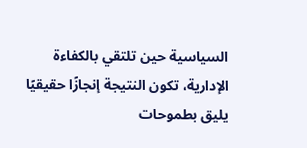السياسية حين تلتقي بالكفاءة الإدارية، تكون النتيجة إنجازًا حقيقيًا يليق بطموحات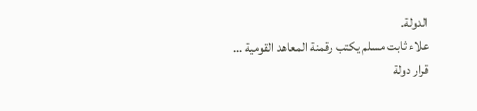الدولة.
علاء ثابت مسلم يكتب رقمنة المعاهد القومية … قرار دولة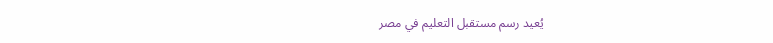يُعيد رسم مستقبل التعليم في مصر